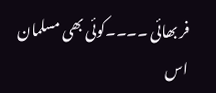فر بھائی ۔۔۔۔کوئی بھی مسلمان اس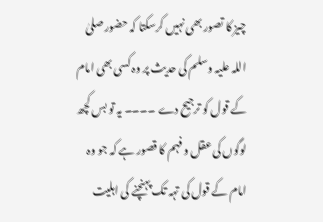چیز کا تصور بھی نہیں کرسکتا کہ حضور صلیٰ اللہ علیہ وسلم کی حدیث پر وہ کسی بھی امام کے قول کو ترجیح دے ۔۔۔۔ یہ تو بس کچھ لوگوں کی عقل و فہم کا قصور ہے کہ جو وہ امام کے قول کی تہہ تک پہنچنے کی اہلیت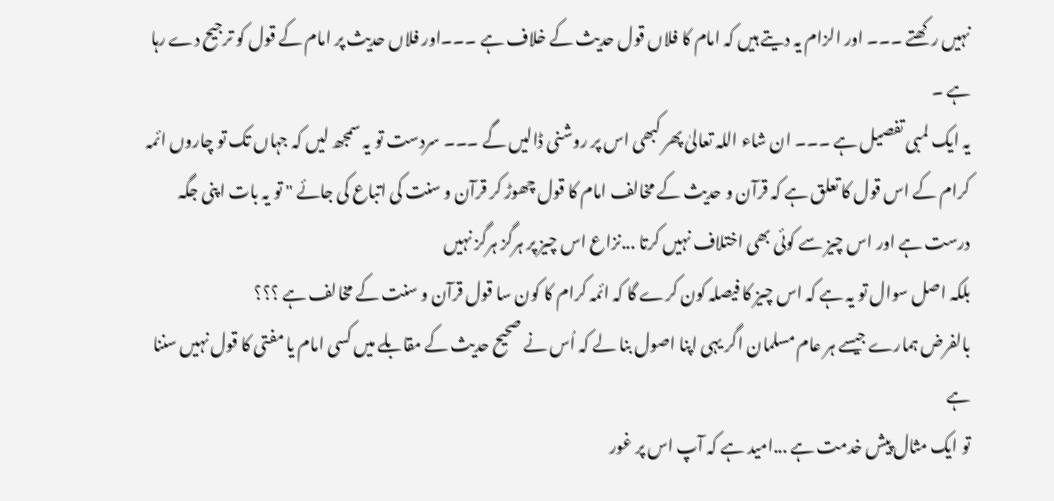نہیں رکھتے ۔۔۔ اور الزام یہ دیتے ہیں کہ امام کا فلاں قول حدیث کے خلاف ہے ۔۔۔اور فلاں حدیث پر امام کے قول کو ترجیح دے رہا ہے ۔
یہ ایک لمبی تفصیل ہے ۔۔۔ ان شاء اللہ تعالیٰ پھر کبھی اس پر روشنی ڈالیں گے ۔۔۔ سردست تو یہ سمجھ لیں کہ جہاں تک تو چاروں ائمہ کرام کے اس قول کا تعلق ہے کہ قرآن و حدیث کے مخالف امام کا قول چھوڑ کر قرآن و سنت کی اتباع کی جائے " تو یہ بات اپنی جگہ درست ہے اور اس چیز سے کوئی بھی اختلاف نہیں کرتا ...نزاع اس چیز پر ہرگز ہرگز نہیں
بلکہ اصل سوال تو یہ ہے کہ اس چیز کا فیصلہ کون کرے گا کہ ائمہ کرام کا کون سا قول قرآن و سنت کے مخالف ہے ؟؟؟
بالفرض ہمارے جیسے ہر عام مسلمان اگر یہی اپنا اصول بنا لے کہ اُس نے صحیح حدیث کے مقابلے میں کسی امام یا مفتی کا قول نہیں سننا ہے
تو ایک مثال پیش خدمت ہے ...امید ہے کہ آپ اس پر غور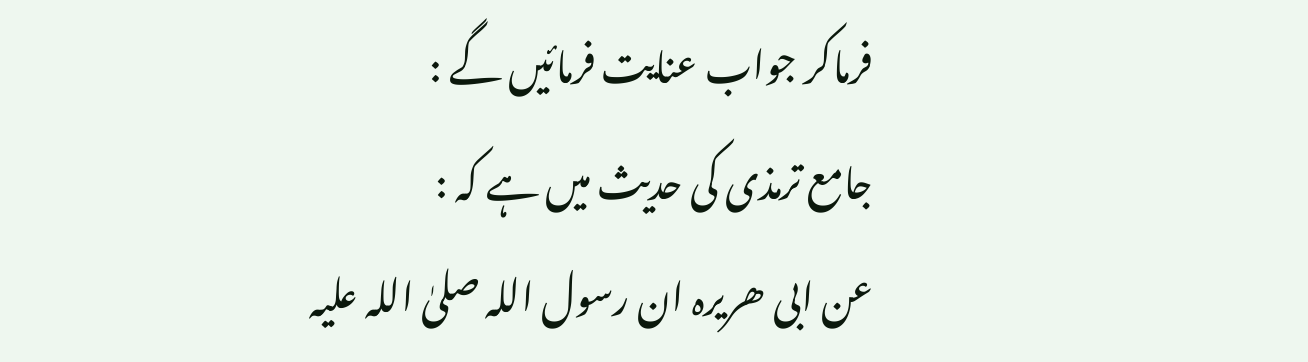فرماکر جواب عنایت فرمائیں گے :
جامع ترمذی کی حدیث میں ہے کہ :
عن ابی ھریرہ ان رسول اللہ صلیٰ اللہ علیہ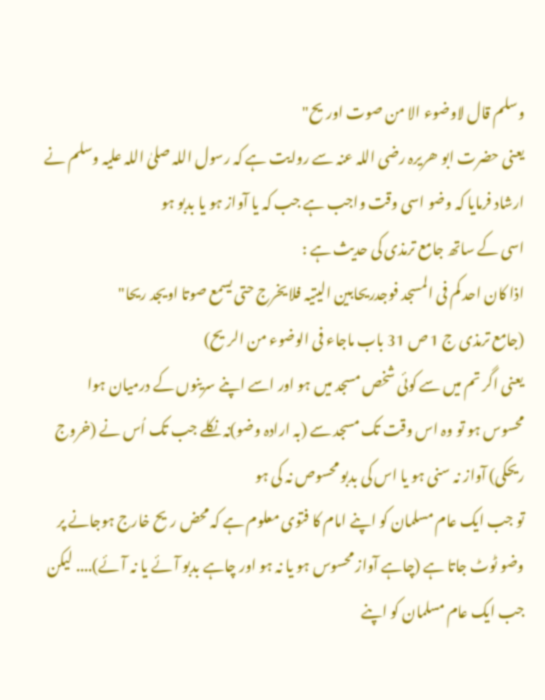وسلم قال لاوضوء الا من صوت اوریح"
یعنی حضرت ابو ھریرہ رضی اللہ عنہ سے روایت ہے کہ رسول اللہ صلیٰ اللہ علیہ وسلم نے ارشاد فرمایا کہ وضو اسی وقت واجب ہے جب کہ یا آواز ہو یا بدبو ہو
اسی کے ساتھ جامع ترمذی کی حدیث ہے :
اذا کان احد کم فی المسجد فوجدریحابین الیتیہ فلا یخرج حتی یسمع صوتا اویجد ریحا"
(جامع ترمذی ج 1 ص 31 باب ماجاء فی الوضوء من الریح)
یعنی اگر تم میں سے کوئی شخص مسجد میں ہو اور اسے اپنے سرینوں کے درمیان ہوا محسوس ہو تو وہ اس وقت تک مسجد سے (بہ ارادہ وضو)نہ نکلے جب تک اُس نے (خروج ریحکی) آواز نہ سنی ہو یا اس کی بدبو محسوص نہ کی ہو
تو جب ایک عام مسلمان کو اپنے امام کا فتوی معلوم ہے کہ محض ریح خارج ہوجانے پر وضو ٹوٹ جاتا ہے (چاہے آواز محسوس ہو یا نہ ہو اور چاہے بدبو آئے یا نہ آئے).... لیکن جب ایک عام مسلمان کو اپنے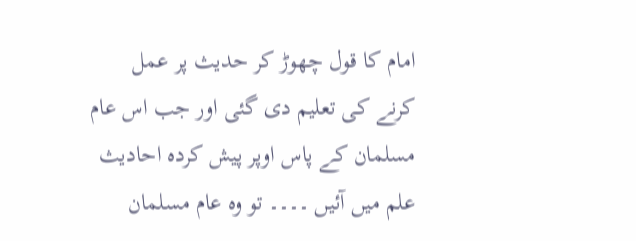امام کا قول چھوڑ کر حدیث پر عمل کرنے کی تعلیم دی گئی اور جب اس عام مسلمان کے پاس اوپر پیش کردہ احادیث علم میں آئیں ۔۔۔۔ تو وہ عام مسلمان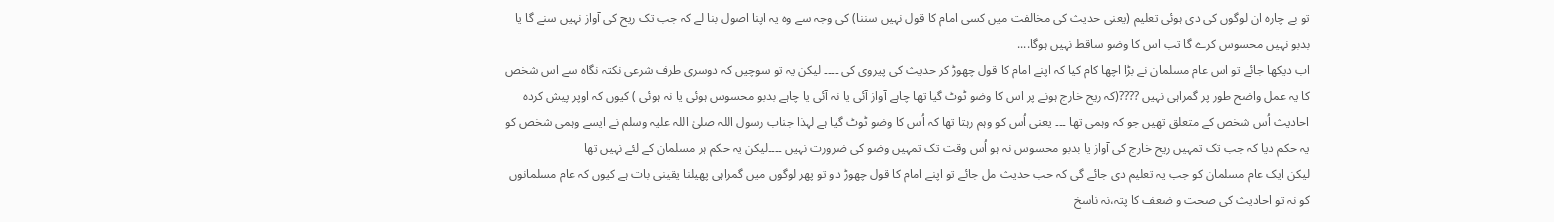تو بے چارہ ان لوگوں کی دی ہوئی تعلیم (یعنی حدیث کی مخالفت میں کسی امام کا قول نہیں سننا) کی وجہ سے وہ یہ اپنا اصول بنا لے کہ جب تک ریح کی آواز نہیں سنے گا یا بدبو نہیں محسوس کرے گا تب اس کا وضو ساقط نہیں ہوگا....
اب دیکھا جائے تو اس عام مسلمان نے بڑا اچھا کام کیا کہ اپنے امام کا قول چھوڑ کر حدیث کی پیروی کی ۔۔۔۔ لیکن یہ تو سوچیں کہ دوسری طرف شرعی نکتہ نگاہ سے اس شخص کا یہ عمل واضح طور پر گمراہی نہیں ????(کہ ریح خارج ہونے پر اس کا وضو ٹوٹ گیا تھا چاہے آواز آئی یا نہ آئی یا چاہے بدبو محسوس ہوئی یا نہ ہوئی ) کیوں کہ اوپر پیش کردہ احادیث اُس شخص کے متعلق تھیں جو کہ وہمی تھا ۔۔۔ یعنی اُس کو وہم رہتا تھا کہ اُس کا وضو ٹوٹ گیا ہے لہذا جناب رسول اللہ صلیٰ اللہ علیہ وسلم نے ایسے وہمی شخص کو یہ حکم دیا کہ جب تک تمہیں ریح خارج کی آواز یا بدبو محسوس نہ ہو اُس وقت تک تمہیں وضو کی ضرورت نہیں ۔۔۔۔لیکن یہ حکم ہر مسلمان کے لئے نہیں تھا
لیکن ایک عام مسلمان کو جب یہ تعلیم دی جائے گی کہ حب حدیث مل جائے تو اپنے امام کا قول چھوڑ دو تو پھر لوگوں میں گمراہی پھیلنا یقینی بات ہے کیوں کہ عام مسلمانوں کو نہ تو احادیث کی صحت و ضعف کا پتہ،نہ ناسخ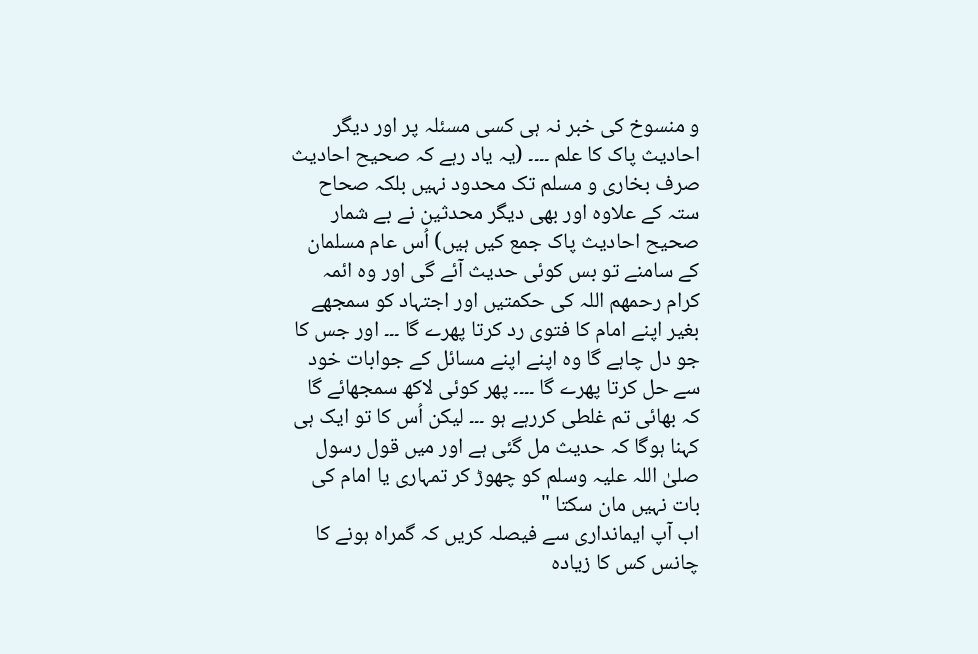و منسوخ کی خبر نہ ہی کسی مسئلہ پر اور دیگر احادیث پاک کا علم ۔۔۔۔ (یہ یاد رہے کہ صحیح احادیث صرف بخاری و مسلم تک محدود نہیں بلکہ صحاح ستہ کے علاوہ اور بھی دیگر محدثین نے بے شمار صحیح احادیث پاک جمع کیں ہیں) اُس عام مسلمان کے سامنے تو بس کوئی حدیث آئے گی اور وہ ائمہ کرام رحمھم اللہ کی حکمتیں اور اجتہاد کو سمجھے بغیر اپنے امام کا فتوی رد کرتا پھرے گا ۔۔۔ اور جس کا جو دل چاہے گا وہ اپنے اپنے مسائل کے جوابات خود سے حل کرتا پھرے گا ۔۔۔۔ پھر کوئی لاکھ سمجھائے گا کہ بھائی تم غلطی کررہے ہو ۔۔۔ لیکن اُس کا تو ایک ہی کہنا ہوگا کہ حدیث مل گئی ہے اور میں قول رسول صلیٰ اللہ علیہ وسلم کو چھوڑ کر تمہاری یا امام کی بات نہیں مان سکتا "
اب آپ ایمانداری سے فیصلہ کریں کہ گمراہ ہونے کا چانس کس کا زیادہ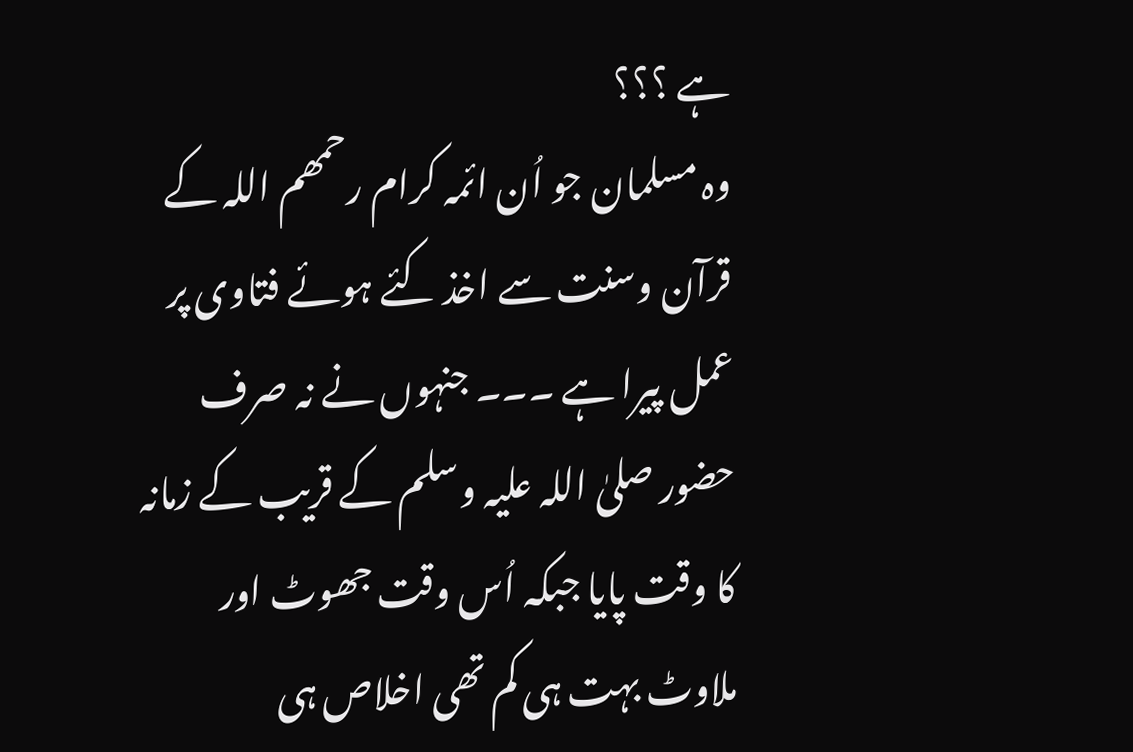ہے ؟؟؟
وہ مسلمان جو اُن ائمہ کرام رحمھم اللہ کے قرآن وسنت سے اخذ کئے ہوئے فتاوی پر عمل پیرا ہے ۔۔۔ جنہوں نے نہ صرف حضور صلیٰ اللہ علیہ وسلم کے قریب کے زمانہ کا وقت پایا جبکہ اُس وقت جھوٹ اور ملاوٹ بہت ہی کم تھی اخلاص ہی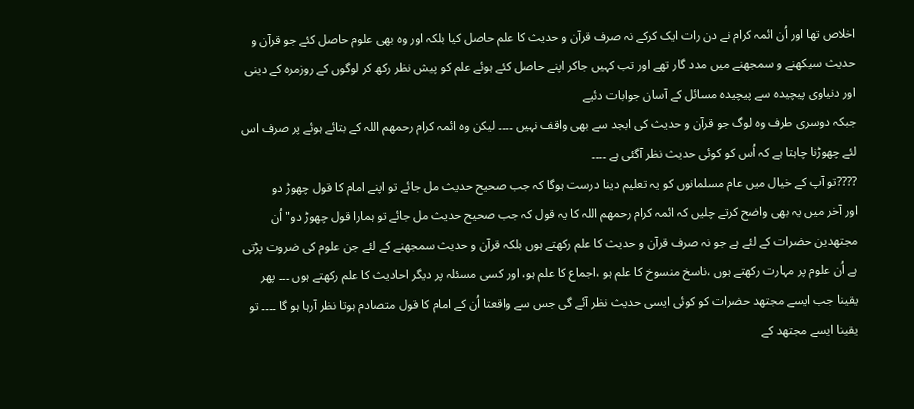اخلاص تھا اور اُن ائمہ کرام نے دن رات ایک کرکے نہ صرف قرآن و حدیث کا علم حاصل کیا بلکہ اور وہ بھی علوم حاصل کئے جو قرآن و حدیث سیکھنے و سمجھنے میں مدد گار تھے اور تب کہیں جاکر اپنے حاصل کئے ہوئے علم کو پیش نظر رکھ کر لوگوں کے روزمرہ کے دینی اور دنیاوی پیچیدہ سے پیچیدہ مسائل کے آسان جوابات دئیے
جبکہ دوسری طرف وہ لوگ جو قرآن و حدیث کی ابجد سے بھی واقف نہیں ۔۔۔۔ لیکن وہ ائمہ کرام رحمھم اللہ کے بتائے ہوئے پر صرف اس لئے چھوڑنا چاہتا ہے کہ اُس کو کوئی حدیث نظر آگئی ہے ۔۔۔۔
????تو آپ کے خیال میں عام مسلمانوں کو یہ تعلیم دینا درست ہوگا کہ جب صحیح حدیث مل جائے تو اپنے امام کا قول چھوڑ دو
اور آخر میں یہ بھی واضح کرتے چلیں کہ ائمہ کرام رحمھم اللہ کا یہ قول کہ جب صحیح حدیث مل جائے تو ہمارا قول چھوڑ دو" اُن مجتھدین حضرات کے لئے ہے جو نہ صرف قرآن و حدیث کا علم رکھتے ہوں بلکہ قرآن و حدیث سمجھنے کے لئے جن علوم کی ضروت پڑتی ہے اُن علوم پر مہارت رکھتے ہوں ،ناسخ منسوخ کا علم ہو ،اجماع کا علم ہو، اور کسی مسئلہ پر دیگر احادیث کا علم رکھتے ہوں ۔۔۔ پھر یقینا جب ایسے مجتھد حضرات کو کوئی ایسی حدیث نظر آئے گی جس سے واقعتا اُن کے امام کا قول متصادم ہوتا نظر آرہا ہو گا ۔۔۔۔ تو یقینا ایسے مجتھد کے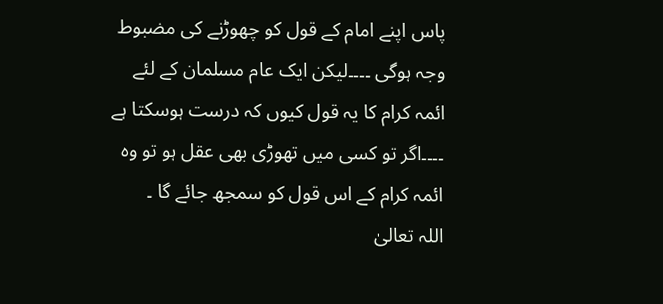پاس اپنے امام کے قول کو چھوڑنے کی مضبوط وجہ ہوگی ۔۔۔۔لیکن ایک عام مسلمان کے لئے ائمہ کرام کا یہ قول کیوں کہ درست ہوسکتا ہے ۔۔۔۔اگر تو کسی میں تھوڑی بھی عقل ہو تو وہ ائمہ کرام کے اس قول کو سمجھ جائے گا ۔
اللہ تعالیٰ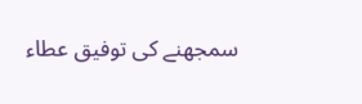سمجھنے کی توفیق عطاء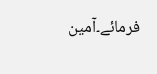فرمائے۔آمین